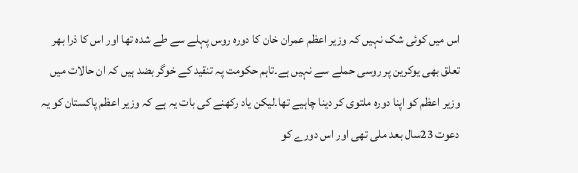اس میں کوئی شک نہیں کہ وزیر اعظم عمران خان کا دورہ روس پہلے سے طے شدہ تھا اور اس کا ذرا بھر تعلق بھی یوکرین پر روسی حملے سے نہیں ہے۔تاہم حکومت پہ تنقید کے خوگر بضد ہیں کہ ان حالات میں وزیر اعظم کو اپنا دورہ ملتوی کر دینا چاہیے تھا۔لیکن یاد رکھنے کی بات یہ ہے کہ وزیر اعظم پاکستان کو یہ دعوت 23سال بعد ملی تھی اور اس دورے کو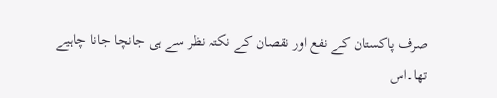صرف پاکستان کے نفع اور نقصان کے نکتہ نظر سے ہی جانچا جانا چاہیے تھا۔اس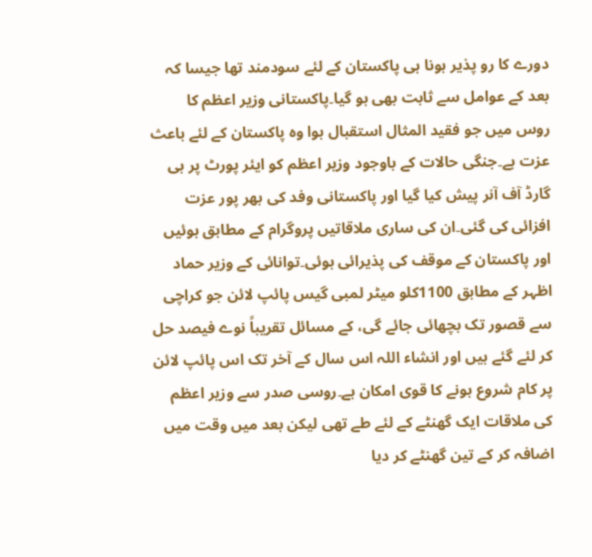دورے کا رو پذیر ہونا ہی پاکستان کے لئے سودمند تھا جیسا کہ بعد کے عوامل سے ثابت بھی ہو گیا۔پاکستانی وزیر اعظم کا روس میں جو فقید المثال استقبال ہوا وہ پاکستان کے لئے باعث عزت ہے۔جنگی حالات کے باوجود وزیر اعظم کو ایئر پورٹ پر ہی گارڈ آف آنر پیش کیا گیا اور پاکستانی وفد کی بھر پور عزت افزائی کی گئی۔ان کی ساری ملاقاتیں پروگرام کے مطابق ہوئیں اور پاکستان کے موقف کی پذیرائی ہوئی۔توانائی کے وزیر حماد اظہر کے مطابق 1100کلو میٹر لمبی گیس پائپ لائن جو کراچی سے قصور تک بچھائی جائے گی، کے مسائل تقریباً نوے فیصد حل کر لئے گئے ہیں اور انشاء اللہ اس سال کے آخر تک اس پائپ لائن پر کام شروع ہونے کا قوی امکان ہے۔روسی صدر سے وزیر اعظم کی ملاقات ایک گھنٹے کے لئے طے تھی لیکن بعد میں وقت میں اضافہ کر کے تین گھنٹے کر دیا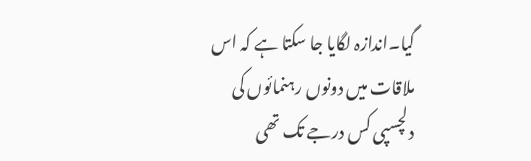گیا۔اندازہ لگایا جا سکتا ہے کہ اس ملاقات میں دونوں رہنمائوں کی دلچسپی کس درجے تک تھی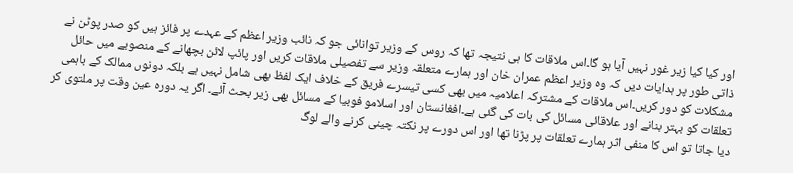اور کیا کیا زیر غور نہیں آیا ہو گا۔اس ملاقات کا ہی نتیجہ تھا کہ روس کے وزیر توانائی جو کہ نائب وزیر اعظم کے عہدے پر فائز ہیں کو صدر پوٹن نے ذاتی طور پر ہدایات دیں کہ وہ وزیر اعظم عمران خان اور ہمارے متعلقہ وزیر سے تفصیلی ملاقات کریں اور پائپ لائن بچھانے کے منصوبے میں حائل مشکلات کو دور کریں۔اس ملاقات کے مشترکہ اعلامیہ میں بھی کسی تیسرے فریق کے خلاف ایک لفظ بھی شامل نہیں ہے بلکہ دونوں ممالک کے باہمی تعلقات کو بہتر بنانے اور علاقائی مسائل کی بات کی گئی ہے۔افغانستان اور اسلامو فوبیا کے مسائل بھی زیر بحث آئے۔ اگر یہ دورہ عین وقت پر ملتوی کر دیا جاتا تو اس کا منفی اثر ہمارے تعلقات پر پڑنا تھا اور اس دورے پر نکتہ چینی کرنے والے لوگ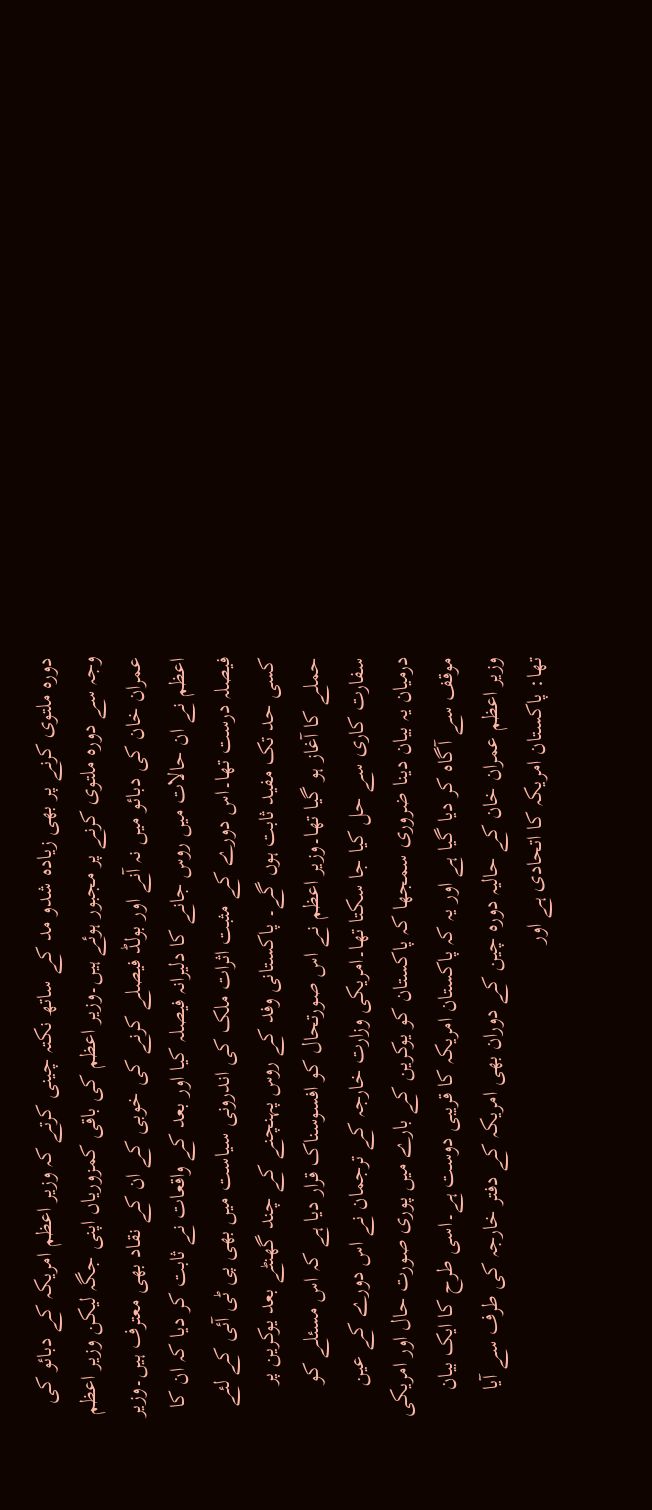دورہ ملتوی کرنے پر بھی زیادہ شدو مد کے ساتھ نکتہ چینی کرتے کہ وزیر اعظم امریکہ کے دبائو کی وجہ سے دورہ ملتوی کرنے پر مجبور ہوئے ہیں۔وزیر اعظم کی باقی کمزوریاں اپنی جگہ لیکن وزیر اعظم عمران خان کی دبائو میں نہ آنے اور بولڈ فیصلے کرنے کی خوبی کے ان کے نقاد بھی معترف ہیں۔وزیر اعظم نے ان حالات میں روس جانے کا دلیرانہ فیصلہ کیا اور بعد کے واقعات نے ثابت کر دیا کہ ان کا فیصلہ درست تھا۔اس دورے کے مثبت اثرات ملک کی اندرونی سیاست میں بھی پی ٹی آئی کے لئے کسی حد تک مفید ثابت ہوں گے۔ پاکستانی وفد کے روس پہنچنے کے چند گھنٹے بعد یوکرین پر حملے کا آغاز ہو گیا تھا۔وزیر اعظم نے اس صورتحال کو افسوسناک قرار دیا ہے کہ اس مسئلے کو سفارت کاری سے حل کیا جا سکتا تھا۔امریکی وزارت خارجہ کے ترجمان نے اس دورے کے عین درمیان یہ بیان دینا ضروری سمجھا کہ پاکستان کو یوکرین کے بارے میں پوری صورت حال اور امریکی موقف سے آگاہ کر دیا گیا ہے اور یہ کہ پاکستان امریکہ کا قریبی دوست ہے۔اسی طرح کا ایک بیان وزیر اعظم عمران خان کے حالیہ دورہ چین کے دوران بھی امریکہ کے دفتر خارجہ کی طرف سے آیا تھا: پاکستان امریکہ کا اتحادی ہے اور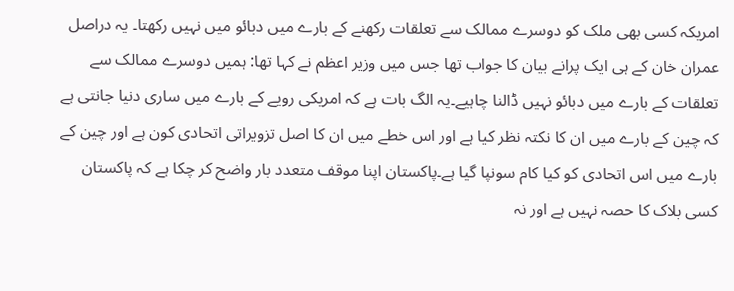امریکہ کسی بھی ملک کو دوسرے ممالک سے تعلقات رکھنے کے بارے میں دبائو میں نہیں رکھتا۔ یہ دراصل عمران خان کے ہی ایک پرانے بیان کا جواب تھا جس میں وزیر اعظم نے کہا تھا: ہمیں دوسرے ممالک سے تعلقات کے بارے میں دبائو نہیں ڈالنا چاہیے۔یہ الگ بات ہے کہ امریکی رویے کے بارے میں ساری دنیا جانتی ہے کہ چین کے بارے میں ان کا نکتہ نظر کیا ہے اور اس خطے میں ان کا اصل تزویراتی اتحادی کون ہے اور چین کے بارے میں اس اتحادی کو کیا کام سونپا گیا ہے۔پاکستان اپنا موقف متعدد بار واضح کر چکا ہے کہ پاکستان کسی بلاک کا حصہ نہیں ہے اور نہ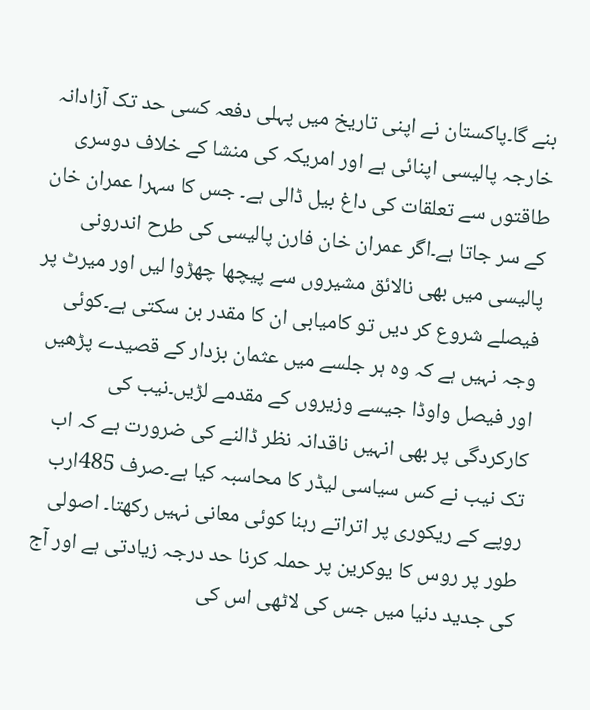بنے گا۔پاکستان نے اپنی تاریخ میں پہلی دفعہ کسی حد تک آزادانہ خارجہ پالیسی اپنائی ہے اور امریکہ کی منشا کے خلاف دوسری طاقتوں سے تعلقات کی داغ بیل ڈالی ہے۔ جس کا سہرا عمران خان کے سر جاتا ہے۔اگر عمران خان فارن پالیسی کی طرح اندرونی پالیسی میں بھی نالائق مشیروں سے پیچھا چھڑوا لیں اور میرٹ پر فیصلے شروع کر دیں تو کامیابی ان کا مقدر بن سکتی ہے۔کوئی وجہ نہیں ہے کہ وہ ہر جلسے میں عثمان بزدار کے قصیدے پڑھیں اور فیصل واوڈا جیسے وزیروں کے مقدمے لڑیں۔نیب کی کارکردگی پر بھی انہیں ناقدانہ نظر ڈالنے کی ضرورت ہے کہ اب تک نیب نے کس سیاسی لیڈر کا محاسبہ کیا ہے۔صرف 485ارب روپے کے ریکوری پر اتراتے رہنا کوئی معانی نہیں رکھتا۔ اصولی طور پر روس کا یوکرین پر حملہ کرنا حد درجہ زیادتی ہے اور آج کی جدید دنیا میں جس کی لاٹھی اس کی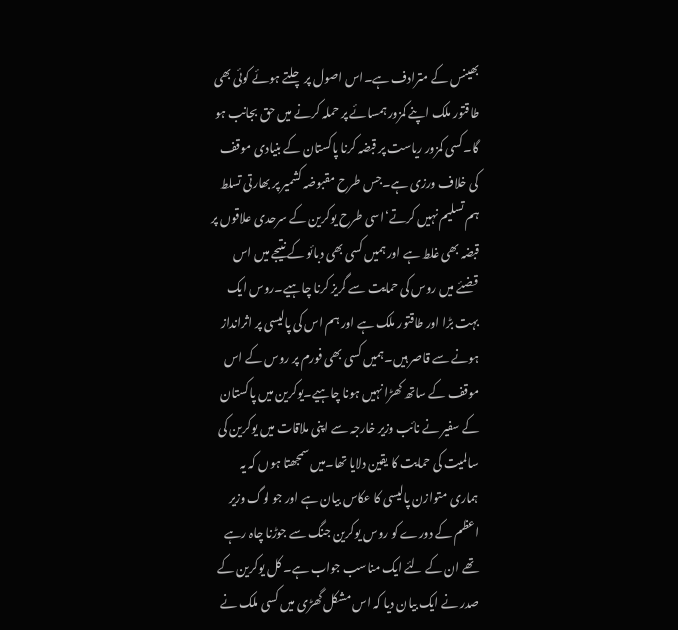بھینس کے مترادف ہے۔اس اصول پر چلتے ہوئے کوئی بھی طاقتور ملک اپنے کمزور ہمسائے پر حملہ کرنے میں حق بجانب ہو گا۔کسی کمزور ریاست پر قبضہ کرنا پاکستان کے بنیادی موقف کی خلاف ورزی ہے۔جس طرح مقبوضہ کشمیر پر بھارتی تسلط ہم تسلیم نہیں کرتے‘اسی طرح یوکرین کے سرحدی علاقوں پر قبضہ بھی غلط ہے اور ہمیں کسی بھی دبائو کے نتیجے میں اس قضئے میں روس کی حمایت سے گریز کرنا چاہیے۔روس ایک بہت بڑا اور طاقتور ملک ہے اور ہم اس کی پالیسی پر اثرانداز ہونے سے قاصر ہیں۔ہمیں کسی بھی فورم پر روس کے اس موقف کے ساتھ کھڑا نہیں ہونا چاہیے۔یوکرین میں پاکستان کے سفیر نے نائب وزیر خارجہ سے اپنی ملاقات میں یوکرین کی سالمیت کی حمایت کا یقین دلایا تھا۔میں سمجھتا ہوں کہ یہ ہماری متوازن پالیسی کا عکاس بیان ہے اور جو لوگ وزیر اعظم کے دورے کو روس یوکرین جنگ سے جوڑنا چاہ رہے تھے ان کے لئے ایک مناسب جواب ہے۔ کل یوکرین کے صدر نے ایک بیان دیا کہ اس مشکل گھڑی میں کسی ملک نے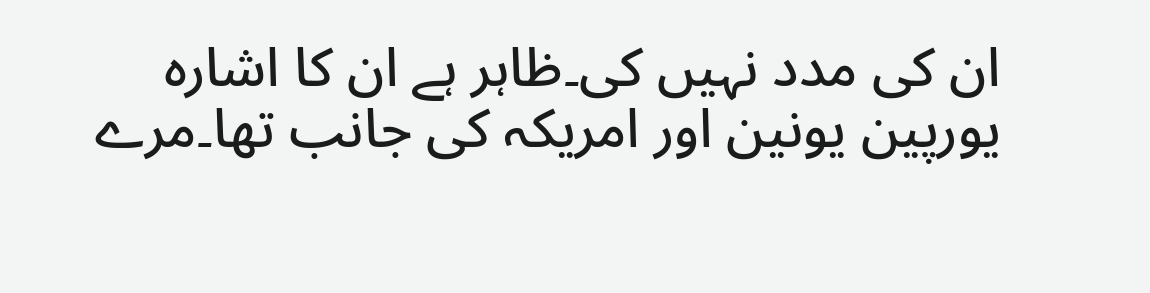ان کی مدد نہیں کی۔ظاہر ہے ان کا اشارہ یورپین یونین اور امریکہ کی جانب تھا۔مرے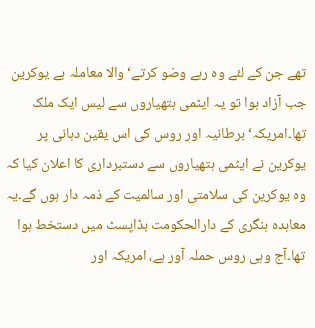تھے جن کے لئے وہ رہے وضو کرتے‘والا معاملہ ہے یوکرین جب آزاد ہوا تو یہ ایٹمی ہتھیاروں سے لیس ایک ملک تھا۔امریکہ‘ برطانیہ اور روس کی اس یقین دہانی پر یوکرین نے ایٹمی ہتھیاروں سے دستبرداری کا اعلان کیا کہ وہ یوکرین کی سلامتی اور سالمیت کے ذمہ دار ہوں گے۔یہ معاہدہ ہنگری کے دارالحکومت بڈاپسٹ میں دستخط ہوا تھا۔آج وہی روس حملہ آور ہے، امریکہ اور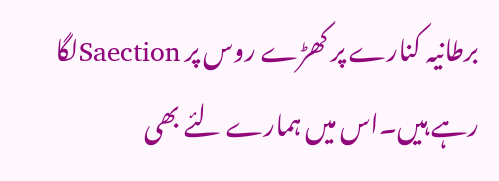برطانیہ کنارے پر کھڑے روس پر Saectionلگا رہے ہیں۔اس میں ہمارے لئے بھی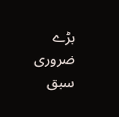بڑے ضروری سبق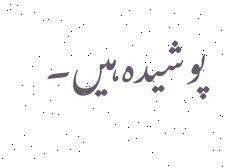پوشیدہ ہیں۔